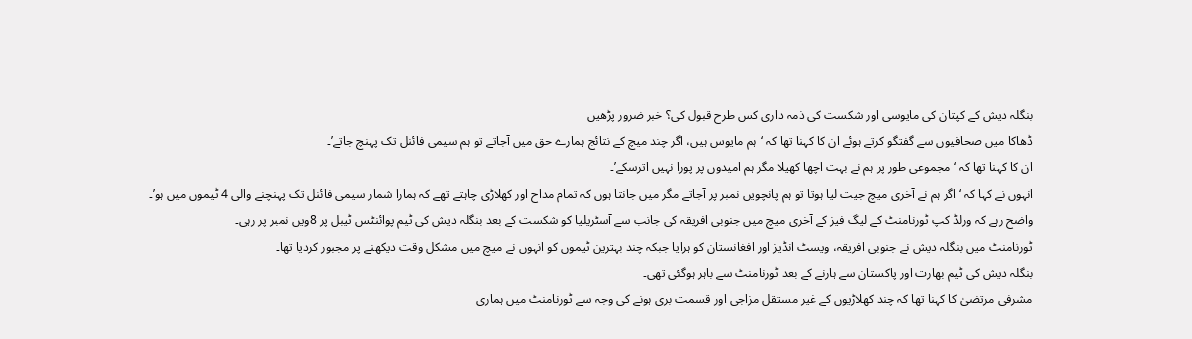بنگلہ دیش کے کپتان کی مایوسی اور شکست کی ذمہ داری کس طرح قبول کی؟ خبر ضرور پڑھیں
ڈھاکا میں صحافیوں سے گفتگو کرتے ہوئے ان کا کہنا تھا کہ ‘ہم مایوس ہیں، اگر چند میچ کے نتائج ہمارے حق میں آجاتے تو ہم سیمی فائنل تک پہنچ جاتے’۔
ان کا کہنا تھا کہ ‘مجموعی طور پر ہم نے بہت اچھا کھیلا مگر ہم امیدوں پر پورا نہیں اترسکے’۔
انہوں نے کہا کہ ‘اگر ہم نے آخری میچ جیت لیا ہوتا تو ہم پانچویں نمبر پر آجاتے مگر میں جانتا ہوں کہ تمام مداح اور کھلاڑی چاہتے تھے کہ ہمارا شمار سیمی فائنل تک پہنچنے والی 4 ٹیموں میں ہو’۔
واضح رہے کہ ورلڈ کپ ٹورنامنٹ کے لیگ فیز کے آخری میچ میں جنوبی افریقہ کی جانب سے آسٹریلیا کو شکست کے بعد بنگلہ دیش کی ٹیم پوائنٹس ٹیبل پر 8ویں نمبر پر رہی۔
ٹورنامنٹ میں بنگلہ دیش نے جنوبی افریقہ، ویسٹ انڈیز اور افغانستان کو ہرایا جبکہ چند بہترین ٹیموں کو انہوں نے میچ میں مشکل وقت دیکھنے پر مجبور کردیا تھا۔
بنگلہ دیش کی ٹیم بھارت اور پاکستان سے ہارنے کے بعد ٹورنامنٹ سے باہر ہوگئی تھی۔
مشرفی مرتضیٰ کا کہنا تھا کہ چند کھلاڑیوں کے غیر مستقل مزاجی اور قسمت بری ہونے کی وجہ سے ٹورنامنٹ میں ہماری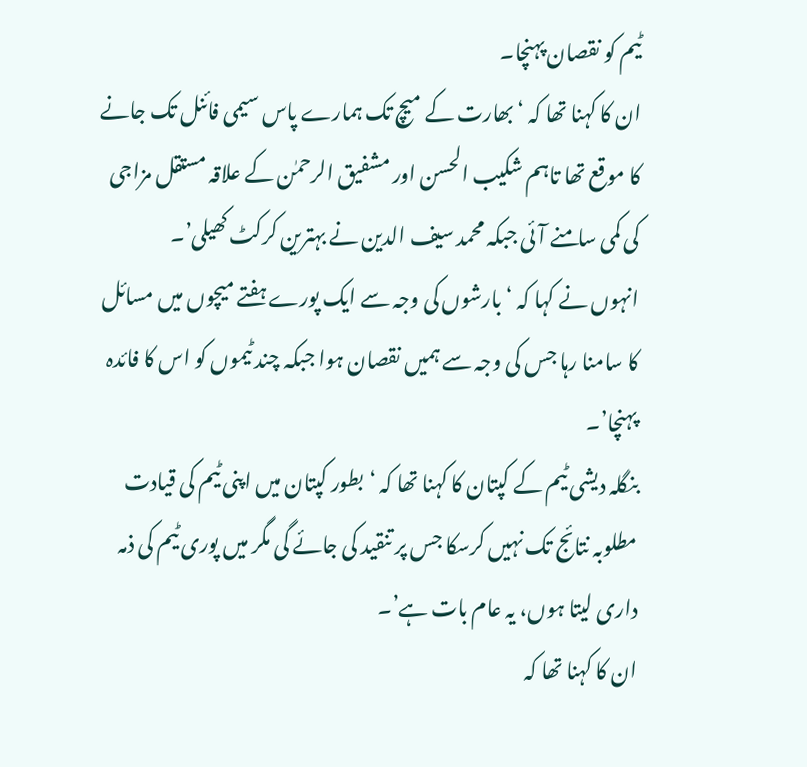ٹیم کو نقصان پہنچا۔
ان کا کہنا تھا کہ ‘بھارت کے میچ تک ہمارے پاس سیمی فائنل تک جانے کا موقع تھا تاہم شکیب الحسن اور مشفیق الرحمٰن کے علاقہ مستقل مزاجی کی کمی سامنے آئی جبکہ محمد سیف الدین نے بہترین کرکٹ کھیلی’۔
انہوں نے کہا کہ ‘بارشوں کی وجہ سے ایک پورے ہفتے میچوں میں مسائل کا سامنا رہا جس کی وجہ سے ہمیں نقصان ہوا جبکہ چند ٹیموں کو اس کا فائدہ پہنچا’۔
بنگلہ دیشی ٹیم کے کپتان کا کہنا تھا کہ ‘بطور کپتان میں اپنی ٹیم کی قیادت مطلوبہ نتائج تک نہیں کرسکا جس پر تنقید کی جائے گی مگر میں پوری ٹیم کی ذمہ داری لیتا ہوں، یہ عام بات ہے’۔
ان کا کہنا تھا کہ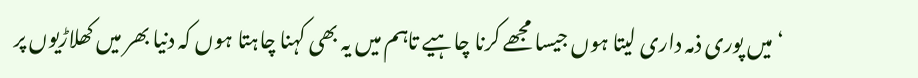‘میں پوری ذمہ داری لیتا ہوں جیسا مجھے کرنا چاہیے تاہم میں یہ بھی کہنا چاہتا ہوں کہ دنیا بھر میں کھلاڑیوں پر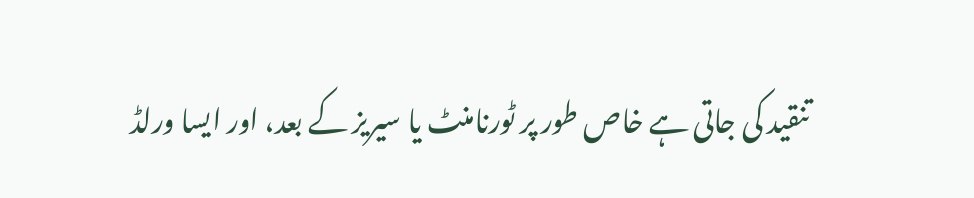تنقید کی جاتی ہے خاص طور پر ٹورنامنٹ یا سیریز کے بعد، اور ایسا ورلڈ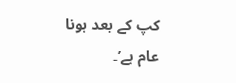کپ کے بعد ہونا عام ہے’۔